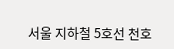서울 지하철 5호선 천호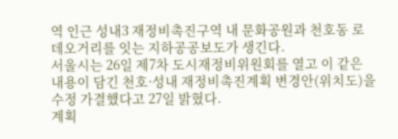역 인근 성내3 재정비촉진구역 내 문화공원과 천호동 로데오거리를 잇는 지하공공보도가 생긴다.
서울시는 26일 제7차 도시재정비위원회를 열고 이 같은 내용이 담긴 천호·성내 재정비촉진계획 변경안(위치도)을 수정 가결했다고 27일 밝혔다.
계획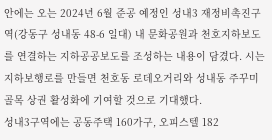안에는 오는 2024년 6월 준공 예정인 성내3 재정비촉진구역(강동구 성내동 48-6 일대) 내 문화공원과 천호지하보도를 연결하는 지하공공보도를 조성하는 내용이 담겼다. 시는 지하보행로를 만들면 천호동 로데오거리와 성내동 주꾸미골목 상권 활성화에 기여할 것으로 기대했다.
성내3구역에는 공동주택 160가구, 오피스텔 182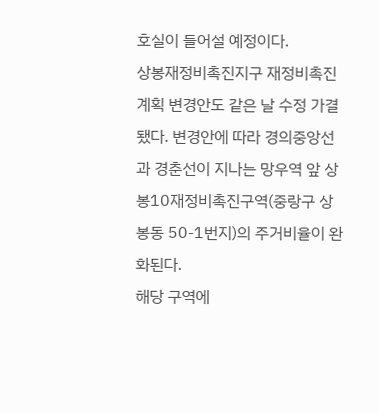호실이 들어설 예정이다.
상봉재정비촉진지구 재정비촉진계획 변경안도 같은 날 수정 가결됐다. 변경안에 따라 경의중앙선과 경춘선이 지나는 망우역 앞 상봉10재정비촉진구역(중랑구 상봉동 50-1번지)의 주거비율이 완화된다.
해당 구역에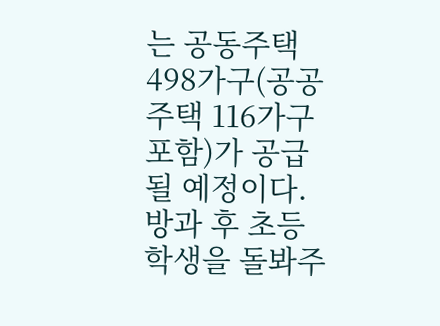는 공동주택 498가구(공공주택 116가구 포함)가 공급될 예정이다. 방과 후 초등학생을 돌봐주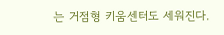는 거점형 키움센터도 세워진다.